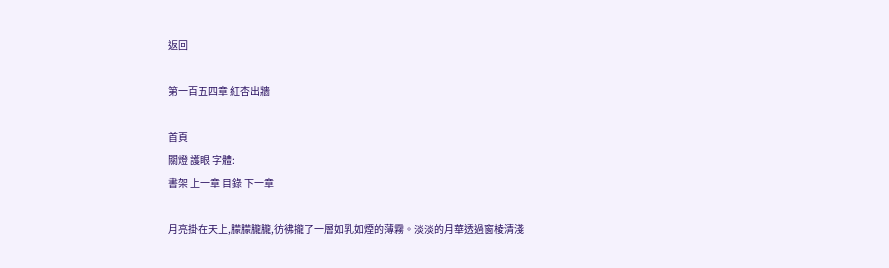返回

第一百五四章 紅杏出牆

首頁
關燈 護眼 字體:
書架 上一章 目錄 下一章

月亮掛在天上,朦朦朧朧,彷彿攏了一層如乳如煙的薄霧。淡淡的月華透過窗棱清淺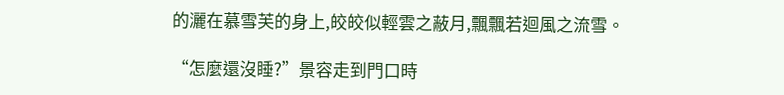的灑在慕雪芙的身上,皎皎似輕雲之蔽月,飄飄若迴風之流雪。

“怎麼還沒睡?”景容走到門口時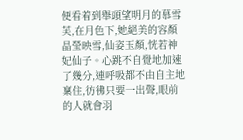便看着到舉頭望明月的慕雪芙,在月色下,她絕美的容顏晶瑩映雪,仙姿玉顏,恍若神妃仙子。心跳不自覺地加速了幾分,連呼吸都不由自主地稟住,彷彿只要一出聲,眼前的人就會羽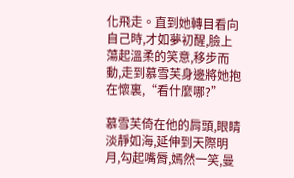化飛走。直到她轉目看向自己時,才如夢初醒,臉上蕩起溫柔的笑意,移步而動,走到慕雪芙身邊將她抱在懷裏,“看什麼哪?”

慕雪芙倚在他的肩頭,眼睛淡靜如海,延伸到天際明月,勾起嘴脣,嫣然一笑,曼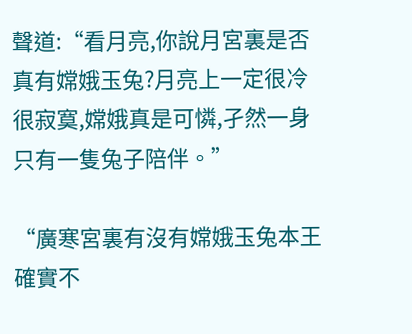聲道:“看月亮,你說月宮裏是否真有嫦娥玉兔?月亮上一定很冷很寂寞,嫦娥真是可憐,孑然一身只有一隻兔子陪伴。”

“廣寒宮裏有沒有嫦娥玉兔本王確實不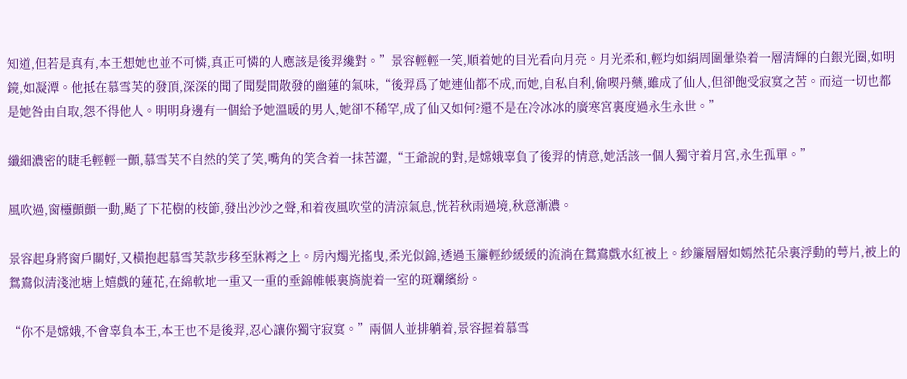知道,但若是真有,本王想她也並不可憐,真正可憐的人應該是後羿纔對。”景容輕輕一笑,順着她的目光看向月亮。月光柔和,輕均如絹周圍暈染着一層清輝的白銀光圈,如明鏡,如凝潭。他抵在慕雪芙的發頂,深深的聞了聞髮間散發的幽蓮的氣味,“後羿爲了她連仙都不成,而她,自私自利,偷喫丹藥,雖成了仙人,但卻飽受寂寞之苦。而這一切也都是她咎由自取,怨不得他人。明明身邊有一個給予她溫暖的男人,她卻不稀罕,成了仙又如何?還不是在冷冰冰的廣寒宮裏度過永生永世。”

纖細濃密的睫毛輕輕一顫,慕雪芙不自然的笑了笑,嘴角的笑含着一抹苦澀,“王爺說的對,是嫦娥辜負了後羿的情意,她活該一個人獨守着月宮,永生孤單。”

風吹過,窗欞顫顫一動,颳了下花樹的枝節,發出沙沙之聲,和着夜風吹堂的清涼氣息,恍若秋雨過境,秋意漸濃。

景容起身將窗戶關好,又橫抱起慕雪芙款步移至牀褥之上。房內燭光搖曳,柔光似錦,透過玉簾輕紗緩緩的流淌在鴛鴦戲水紅被上。紗簾層層如嫣然花朵裏浮動的萼片,被上的鴛鴦似清淺池塘上嬉戲的蓮花,在綿軟地一重又一重的垂錦帷帳裏旖旎着一室的斑斕繽紛。

“你不是嫦娥,不會辜負本王,本王也不是後羿,忍心讓你獨守寂寞。”兩個人並排躺着,景容握着慕雪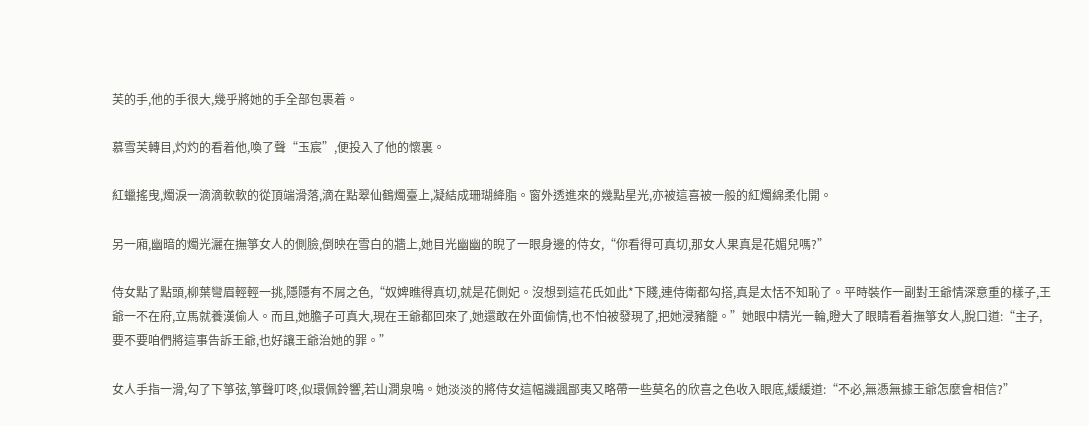芙的手,他的手很大,幾乎將她的手全部包裹着。

慕雪芙轉目,灼灼的看着他,喚了聲“玉宸”,便投入了他的懷裏。

紅蠟搖曳,燭淚一滴滴軟軟的從頂端滑落,滴在點翠仙鶴燭臺上,凝結成珊瑚絳脂。窗外透進來的幾點星光,亦被這喜被一般的紅燭綿柔化開。

另一廂,幽暗的燭光灑在撫箏女人的側臉,倒映在雪白的牆上,她目光幽幽的睨了一眼身邊的侍女,“你看得可真切,那女人果真是花媚兒嗎?”

侍女點了點頭,柳葉彎眉輕輕一挑,隱隱有不屑之色,“奴婢瞧得真切,就是花側妃。沒想到這花氏如此*下賤,連侍衛都勾搭,真是太恬不知恥了。平時裝作一副對王爺情深意重的樣子,王爺一不在府,立馬就養漢偷人。而且,她膽子可真大,現在王爺都回來了,她還敢在外面偷情,也不怕被發現了,把她浸豬籠。”她眼中精光一輪,瞪大了眼睛看着撫箏女人,脫口道:“主子,要不要咱們將這事告訴王爺,也好讓王爺治她的罪。”

女人手指一滑,勾了下箏弦,箏聲叮咚,似環佩鈴響,若山澗泉鳴。她淡淡的將侍女這幅譏諷鄙夷又略帶一些莫名的欣喜之色收入眼底,緩緩道:“不必,無憑無據王爺怎麼會相信?”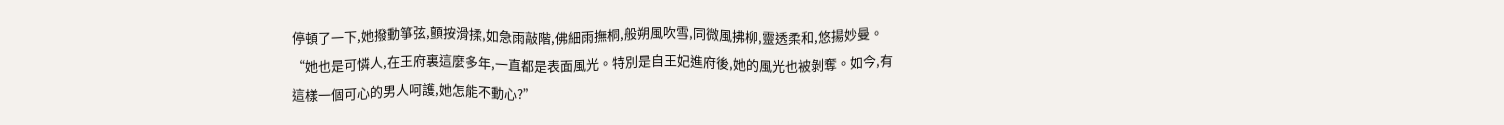停頓了一下,她撥動箏弦,顫按滑揉,如急雨敲階,佛細雨撫桐,般朔風吹雪,同微風拂柳,靈透柔和,悠揚妙曼。“她也是可憐人,在王府裏這麼多年,一直都是表面風光。特別是自王妃進府後,她的風光也被剝奪。如今,有這樣一個可心的男人呵護,她怎能不動心?”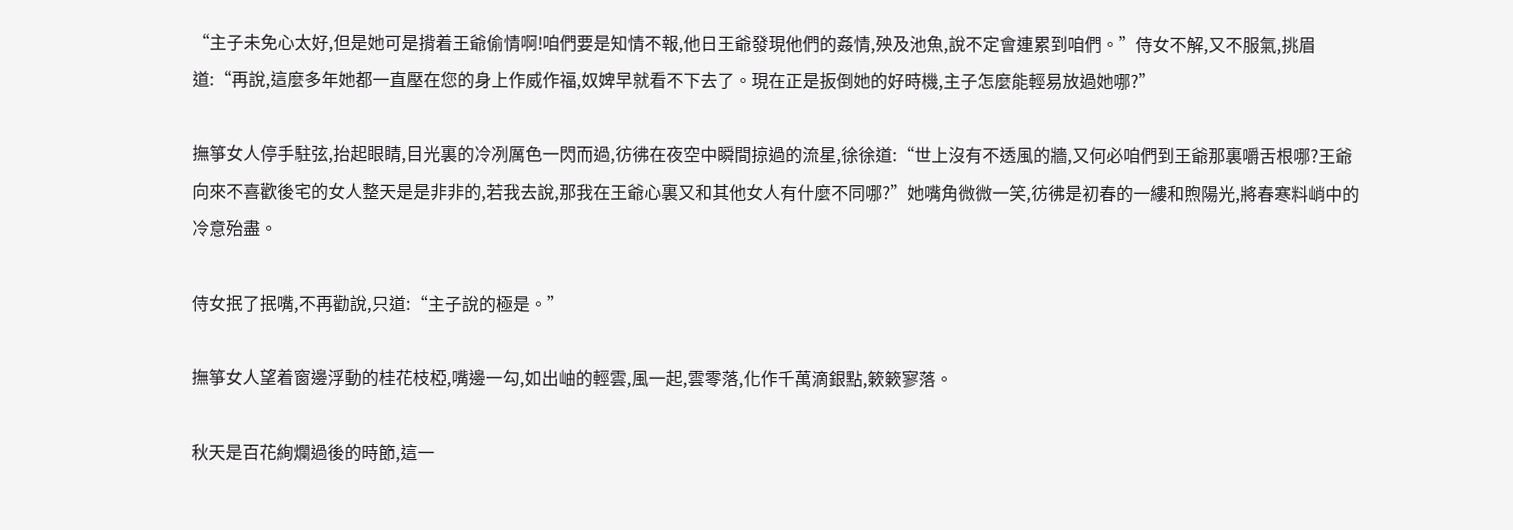“主子未免心太好,但是她可是揹着王爺偷情啊!咱們要是知情不報,他日王爺發現他們的姦情,殃及池魚,說不定會連累到咱們。”侍女不解,又不服氣,挑眉道:“再說,這麼多年她都一直壓在您的身上作威作福,奴婢早就看不下去了。現在正是扳倒她的好時機,主子怎麼能輕易放過她哪?”

撫箏女人停手駐弦,抬起眼睛,目光裏的冷冽厲色一閃而過,彷彿在夜空中瞬間掠過的流星,徐徐道:“世上沒有不透風的牆,又何必咱們到王爺那裏嚼舌根哪?王爺向來不喜歡後宅的女人整天是是非非的,若我去說,那我在王爺心裏又和其他女人有什麼不同哪?”她嘴角微微一笑,彷彿是初春的一縷和煦陽光,將春寒料峭中的冷意殆盡。

侍女抿了抿嘴,不再勸說,只道:“主子說的極是。”

撫箏女人望着窗邊浮動的桂花枝椏,嘴邊一勾,如出岫的輕雲,風一起,雲零落,化作千萬滴銀點,簌簌寥落。

秋天是百花絢爛過後的時節,這一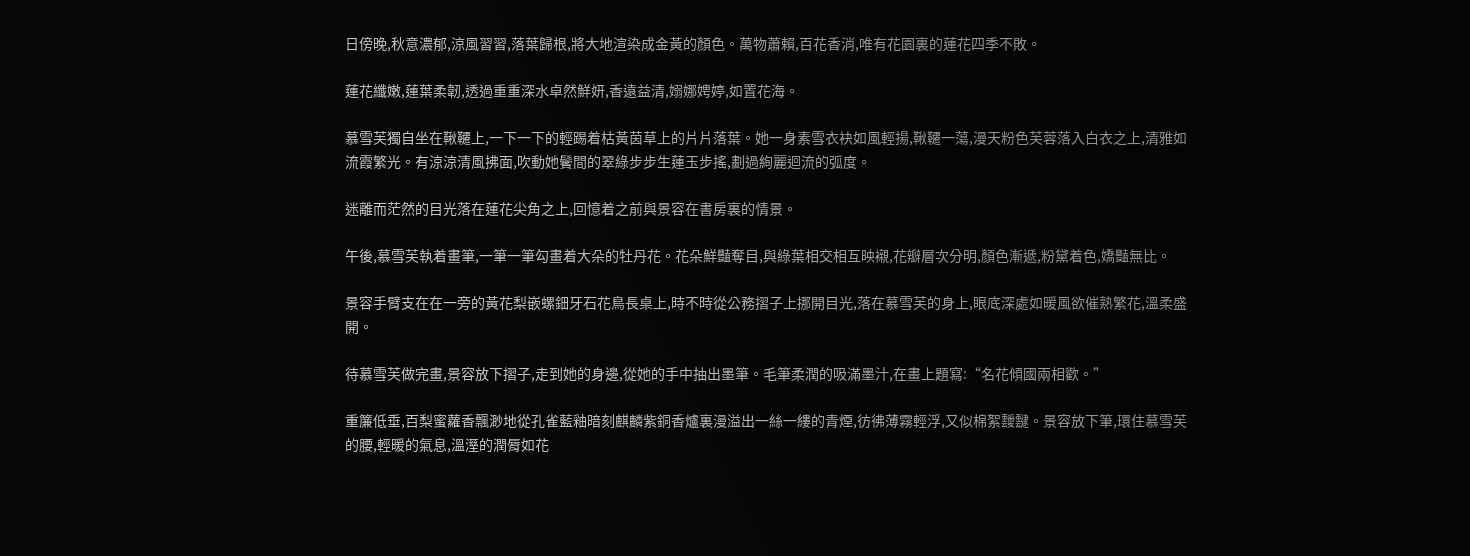日傍晚,秋意濃郁,涼風習習,落葉歸根,將大地渲染成金黃的顏色。萬物蕭賴,百花香消,唯有花園裏的蓮花四季不敗。

蓮花纖嫩,蓮葉柔韌,透過重重深水卓然鮮妍,香遠益清,嫋娜娉婷,如置花海。

慕雪芙獨自坐在鞦韆上,一下一下的輕踢着枯黃茵草上的片片落葉。她一身素雪衣袂如風輕揚,鞦韆一蕩,漫天粉色芙蓉落入白衣之上,清雅如流霞繁光。有涼涼清風拂面,吹動她鬢間的翠綠步步生蓮玉步搖,劃過絢麗迴流的弧度。

迷離而茫然的目光落在蓮花尖角之上,回憶着之前與景容在書房裏的情景。

午後,慕雪芙執着畫筆,一筆一筆勾畫着大朵的牡丹花。花朵鮮豔奪目,與綠葉相交相互映襯,花瓣層次分明,顏色漸遞,粉黛着色,嬌豔無比。

景容手臂支在在一旁的黃花梨嵌螺鈿牙石花鳥長桌上,時不時從公務摺子上挪開目光,落在慕雪芙的身上,眼底深處如暖風欲催熟繁花,溫柔盛開。

待慕雪芙做完畫,景容放下摺子,走到她的身邊,從她的手中抽出墨筆。毛筆柔潤的吸滿墨汁,在畫上題寫:“名花傾國兩相歡。”

重簾低垂,百梨蜜蘿香飄渺地從孔雀藍釉暗刻麒麟紫銅香爐裏漫溢出一絲一縷的青煙,彷彿薄霧輕浮,又似棉絮靉靆。景容放下筆,環住慕雪芙的腰,輕暖的氣息,溫溼的潤脣如花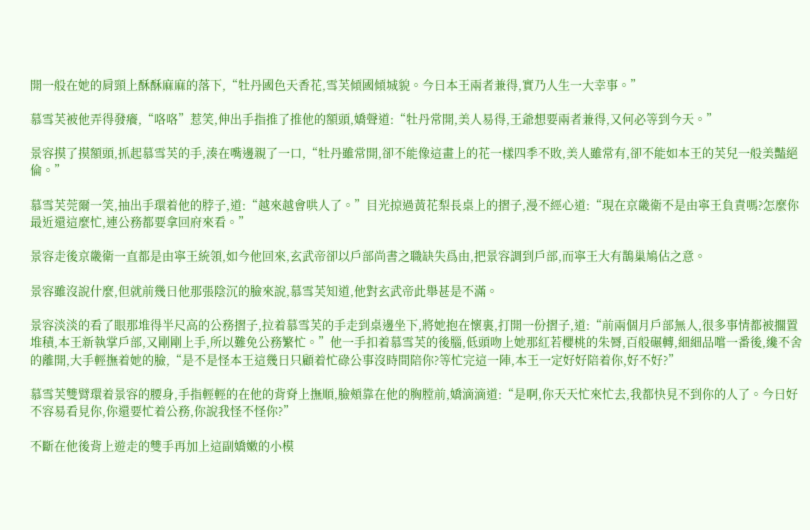開一般在她的肩頸上酥酥麻麻的落下,“牡丹國色天香花,雪芙傾國傾城貌。今日本王兩者兼得,實乃人生一大幸事。”

慕雪芙被他弄得發癢,“咯咯”惹笑,伸出手指推了推他的額頭,嬌聲道:“牡丹常開,美人易得,王爺想要兩者兼得,又何必等到今天。”

景容摸了摸額頭,抓起慕雪芙的手,湊在嘴邊親了一口,“牡丹雖常開,卻不能像這畫上的花一樣四季不敗,美人雖常有,卻不能如本王的芙兒一般美豔絕倫。”

慕雪芙莞爾一笑,抽出手環着他的脖子,道:“越來越會哄人了。”目光掠過黃花梨長桌上的摺子,漫不經心道:“現在京畿衛不是由寧王負責嗎?怎麼你最近還這麼忙,連公務都要拿回府來看。”

景容走後京畿衛一直都是由寧王統領,如今他回來,玄武帝卻以戶部尚書之職缺失爲由,把景容調到戶部,而寧王大有鵲巢鳩佔之意。

景容雖沒說什麼,但就前幾日他那張陰沉的臉來說,慕雪芙知道,他對玄武帝此舉甚是不滿。

景容淡淡的看了眼那堆得半尺高的公務摺子,拉着慕雪芙的手走到桌邊坐下,將她抱在懷裏,打開一份摺子,道:“前兩個月戶部無人,很多事情都被擱置堆積,本王新執掌戶部,又剛剛上手,所以難免公務繁忙。”他一手扣着慕雪芙的後腦,低頭吻上她那紅若櫻桃的朱脣,百般碾轉,細細品嚐一番後,纔不舍的離開,大手輕撫着她的臉,“是不是怪本王這幾日只顧着忙碌公事沒時間陪你?等忙完這一陣,本王一定好好陪着你,好不好?”

慕雪芙雙臂環着景容的腰身,手指輕輕的在他的背脊上撫順,臉頰靠在他的胸膛前,嬌滴滴道:“是啊,你天天忙來忙去,我都快見不到你的人了。今日好不容易看見你,你還要忙着公務,你說我怪不怪你?”

不斷在他後背上遊走的雙手再加上這副嬌嫩的小模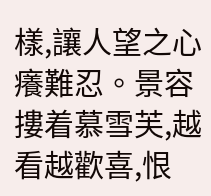樣,讓人望之心癢難忍。景容摟着慕雪芙,越看越歡喜,恨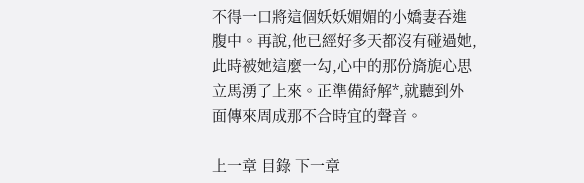不得一口將這個妖妖媚媚的小嬌妻吞進腹中。再說,他已經好多天都沒有碰過她,此時被她這麼一勾,心中的那份旖旎心思立馬湧了上來。正準備紓解*,就聽到外面傳來周成那不合時宜的聲音。

上一章 目錄 下一章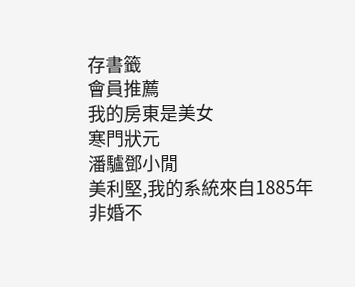存書籤
會員推薦
我的房東是美女
寒門狀元
潘驢鄧小閒
美利堅,我的系統來自1885年
非婚不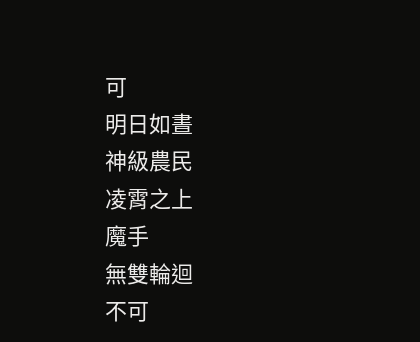可
明日如晝
神級農民
凌霄之上
魔手
無雙輪迴
不可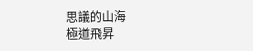思議的山海
極道飛昇